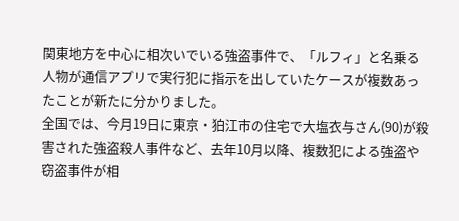関東地方を中心に相次いでいる強盗事件で、「ルフィ」と名乗る人物が通信アプリで実行犯に指示を出していたケースが複数あったことが新たに分かりました。
全国では、今月19日に東京・狛江市の住宅で大塩衣与さん(90)が殺害された強盗殺人事件など、去年10月以降、複数犯による強盗や窃盗事件が相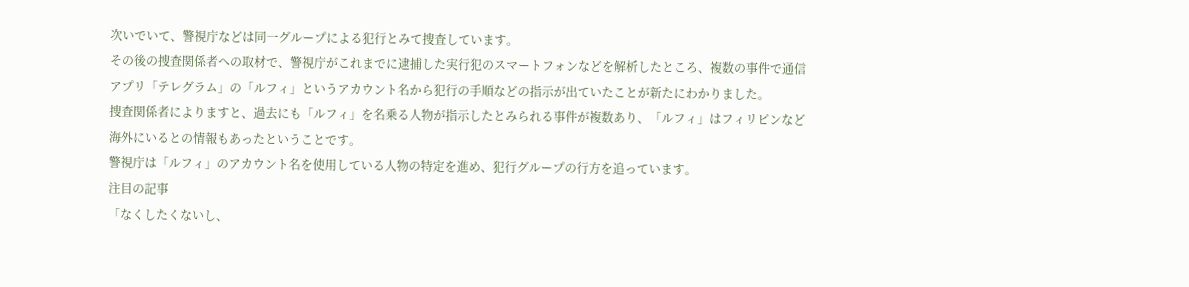次いでいて、警視庁などは同一グループによる犯行とみて捜査しています。
その後の捜査関係者への取材で、警視庁がこれまでに逮捕した実行犯のスマートフォンなどを解析したところ、複数の事件で通信アプリ「テレグラム」の「ルフィ」というアカウント名から犯行の手順などの指示が出ていたことが新たにわかりました。
捜査関係者によりますと、過去にも「ルフィ」を名乗る人物が指示したとみられる事件が複数あり、「ルフィ」はフィリピンなど海外にいるとの情報もあったということです。
警視庁は「ルフィ」のアカウント名を使用している人物の特定を進め、犯行グループの行方を追っています。
注目の記事
「なくしたくないし、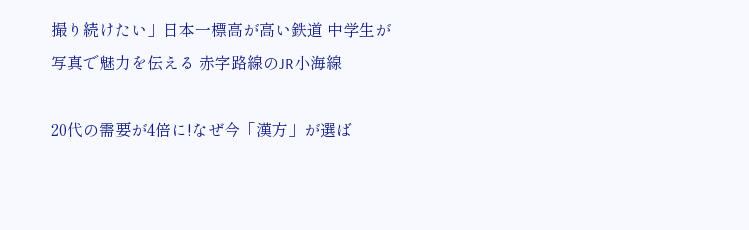撮り続けたい」日本一標高が高い鉄道 中学生が写真で魅力を伝える 赤字路線のJR小海線

20代の需要が4倍に!なぜ今「漢方」が選ば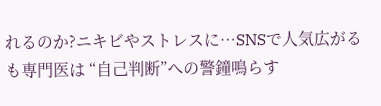れるのか?ニキビやストレスに…SNSで人気広がるも専門医は “自己判断”への警鐘鳴らす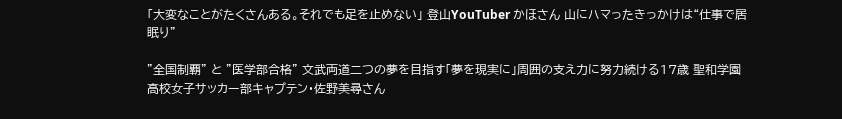「大変なことがたくさんある。それでも足を止めない」 登山YouTuber かほさん 山にハマったきっかけは“仕事で居眠り”

"全国制覇” と "医学部合格" 文武両道二つの夢を目指す「夢を現実に」周囲の支え力に努力続ける17歳 聖和学園高校女子サッカー部キャプテン・佐野美尋さん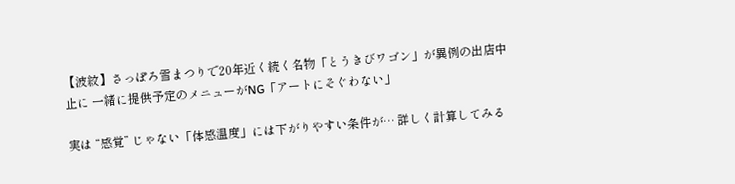【波紋】さっぽろ雪まつりで20年近く続く名物「とうきびワゴン」が異例の出店中止に 一緒に提供予定のメニューがNG「アートにそぐわない」

実は “感覚” じゃない「体感温度」には下がりやすい条件が… 詳しく計算してみる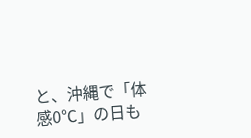と、沖縄で「体感0℃」の日も